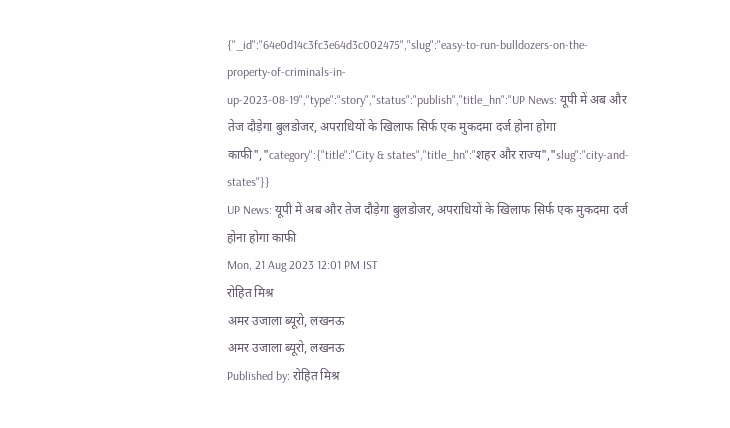{"_id":"64e0d14c3fc3e64d3c002475","slug":"easy-to-run-bulldozers-on-the-property-of-criminals-in-up-2023-08-19","type":"story","status":"publish","title_hn":"UP News: यूपी में अब और तेज दौड़ेगा बुलडोजर, अपराधियों के खिलाफ सिर्फ एक मुकदमा दर्ज होना होगा काफी","category":{"title":"City & states","title_hn":"शहर और राज्य","slug":"city-and-states"}}
UP News: यूपी में अब और तेज दौड़ेगा बुलडोजर, अपराधियों के खिलाफ सिर्फ एक मुकदमा दर्ज होना होगा काफी
Mon, 21 Aug 2023 12:01 PM IST
रोहित मिश्र
अमर उजाला ब्यूरो, लखनऊ
अमर उजाला ब्यूरो, लखनऊ
Published by: रोहित मिश्र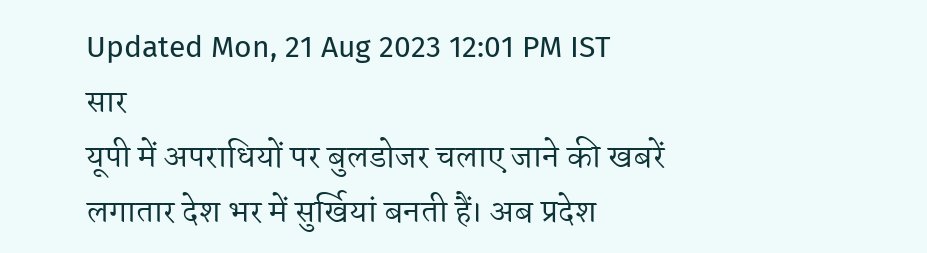Updated Mon, 21 Aug 2023 12:01 PM IST
सार
यूपी में अपराधियों पर बुलडोजर चलाए जाने की खबरें लगातार देश भर में सुर्खियां बनती हैं। अब प्रदेश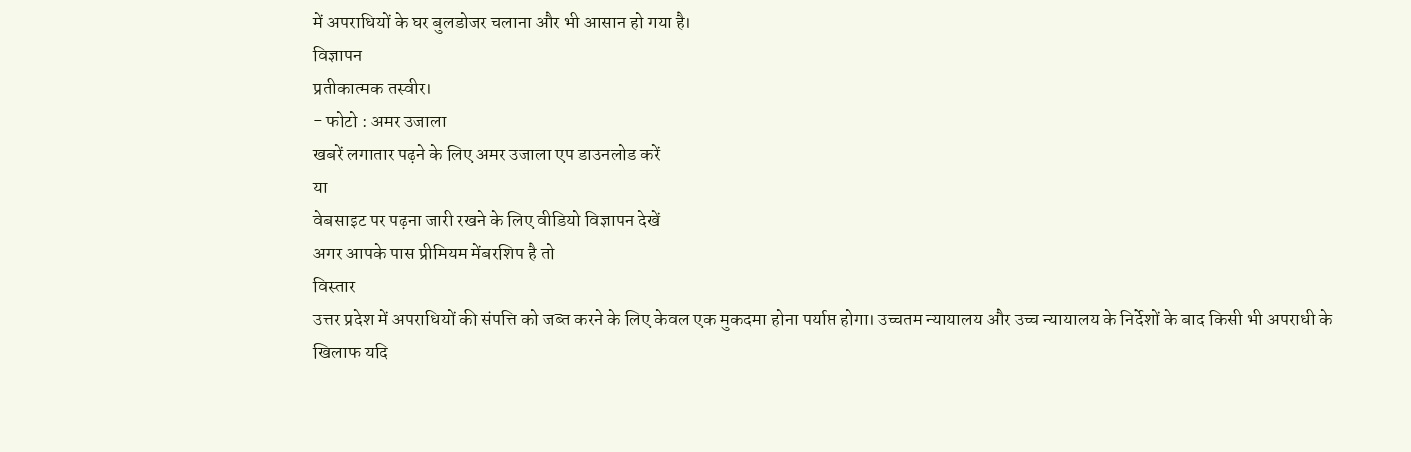में अपराधियों के घर बुलडोजर चलाना और भी आसान हो गया है।
विज्ञापन
प्रतीकात्मक तस्वीर।
- फोटो : अमर उजाला
खबरें लगातार पढ़ने के लिए अमर उजाला एप डाउनलोड करें
या
वेबसाइट पर पढ़ना जारी रखने के लिए वीडियो विज्ञापन देखें
अगर आपके पास प्रीमियम मेंबरशिप है तो
विस्तार
उत्तर प्रदेश में अपराधियों की संपत्ति को जब्त करने के लिए केवल एक मुकदमा होना पर्याप्त होगा। उच्चतम न्यायालय और उच्च न्यायालय के निर्देशों के बाद किसी भी अपराधी के खिलाफ यदि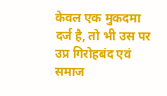केवल एक मुकदमा दर्ज है, तो भी उस पर उप्र गिरोहबंद एवं समाज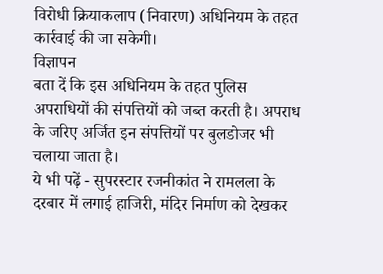विरोधी क्रियाकलाप (निवारण) अधिनियम के तहत कार्रवाई की जा सकेगी।
विज्ञापन
बता दें कि इस अधिनियम के तहत पुलिस अपराधियों की संपत्तियों को जब्त करती है। अपराध के जरिए अर्जित इन संपत्तियों पर बुलडोजर भी चलाया जाता है।
ये भी पढ़ें - सुपरस्टार रजनीकांत ने रामलला के दरबार में लगाई हाजिरी, मंदिर निर्माण को देखकर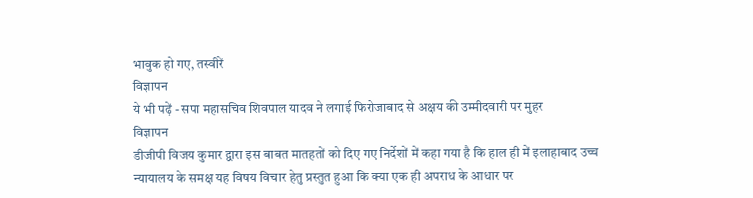भावुक हो गए, तस्वीरें
विज्ञापन
ये भी पढ़ें - सपा महासचिव शिवपाल यादव ने लगाई फिरोजाबाद से अक्षय की उम्मीदवारी पर मुहर
विज्ञापन
डीजीपी विजय कुमार द्वारा इस बाबत मातहतों को दिए गए निर्देशों में कहा गया है कि हाल ही में इलाहाबाद उच्च न्यायालय के समक्ष यह विषय विचार हेतु प्रस्तुत हुआ कि क्या एक ही अपराध के आधार पर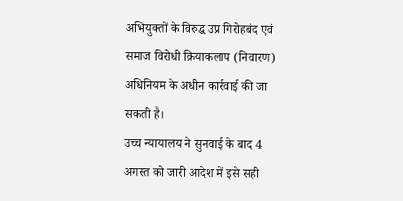अभियुक्तों के विरुद्ध उप्र गिरोहबंद एवं समाज विरोधी क्रियाकलाप (निवारण) अधिनियम के अधीन कार्रवाई की जा सकती है।
उच्च न्यायालय ने सुनवाई के बाद 4 अगस्त को जारी आदेश में इसे सही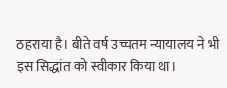ठहराया है। बीते वर्ष उच्चतम न्यायालय ने भी इस सिद्धांत को स्वीकार किया था।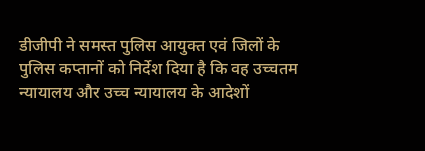डीजीपी ने समस्त पुलिस आयुक्त एवं जिलों के पुलिस कप्तानों को निर्देश दिया है कि वह उच्चतम न्यायालय और उच्च न्यायालय के आदेशों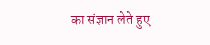का संज्ञान लेते हुए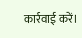कार्रवाई करें।